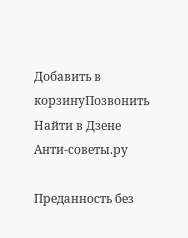Добавить в корзинуПозвонить
Найти в Дзене
Анти-советы.ру

Преданность без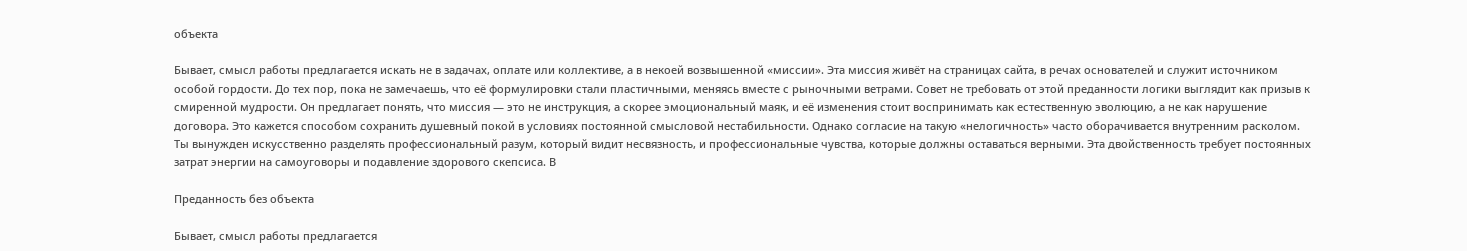объекта

Бывает, смысл работы предлагается искать не в задачах, оплате или коллективе, а в некоей возвышенной «миссии». Эта миссия живёт на страницах сайта, в речах основателей и служит источником особой гордости. До тех пор, пока не замечаешь, что её формулировки стали пластичными, меняясь вместе с рыночными ветрами. Совет не требовать от этой преданности логики выглядит как призыв к смиренной мудрости. Он предлагает понять, что миссия — это не инструкция, а скорее эмоциональный маяк, и её изменения стоит воспринимать как естественную эволюцию, а не как нарушение договора. Это кажется способом сохранить душевный покой в условиях постоянной смысловой нестабильности. Однако согласие на такую «нелогичность» часто оборачивается внутренним расколом. Ты вынужден искусственно разделять профессиональный разум, который видит несвязность, и профессиональные чувства, которые должны оставаться верными. Эта двойственность требует постоянных затрат энергии на самоуговоры и подавление здорового скепсиса. В

Преданность без объекта

Бывает, смысл работы предлагается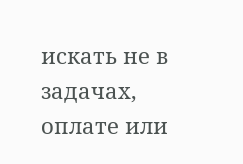искать не в задачах, оплате или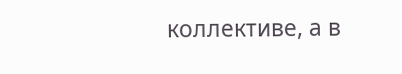коллективе, а в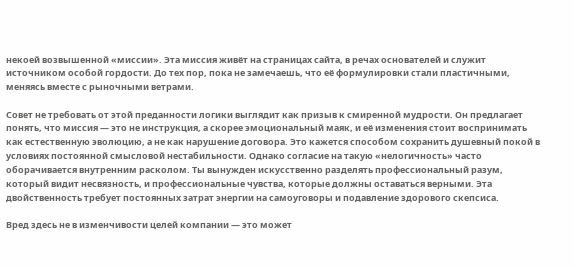некоей возвышенной «миссии». Эта миссия живёт на страницах сайта, в речах основателей и служит источником особой гордости. До тех пор, пока не замечаешь, что её формулировки стали пластичными, меняясь вместе с рыночными ветрами.

Совет не требовать от этой преданности логики выглядит как призыв к смиренной мудрости. Он предлагает понять, что миссия — это не инструкция, а скорее эмоциональный маяк, и её изменения стоит воспринимать как естественную эволюцию, а не как нарушение договора. Это кажется способом сохранить душевный покой в условиях постоянной смысловой нестабильности. Однако согласие на такую «нелогичность» часто оборачивается внутренним расколом. Ты вынужден искусственно разделять профессиональный разум, который видит несвязность, и профессиональные чувства, которые должны оставаться верными. Эта двойственность требует постоянных затрат энергии на самоуговоры и подавление здорового скепсиса.

Вред здесь не в изменчивости целей компании — это может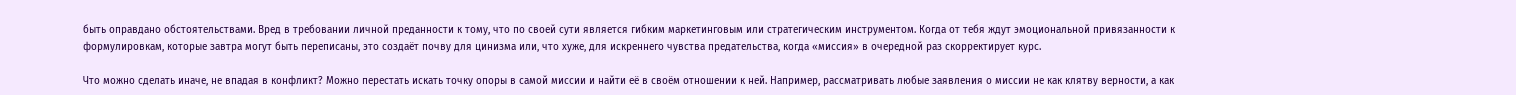быть оправдано обстоятельствами. Вред в требовании личной преданности к тому, что по своей сути является гибким маркетинговым или стратегическим инструментом. Когда от тебя ждут эмоциональной привязанности к формулировкам, которые завтра могут быть переписаны, это создаёт почву для цинизма или, что хуже, для искреннего чувства предательства, когда «миссия» в очередной раз скорректирует курс.

Что можно сделать иначе, не впадая в конфликт? Можно перестать искать точку опоры в самой миссии и найти её в своём отношении к ней. Например, рассматривать любые заявления о миссии не как клятву верности, а как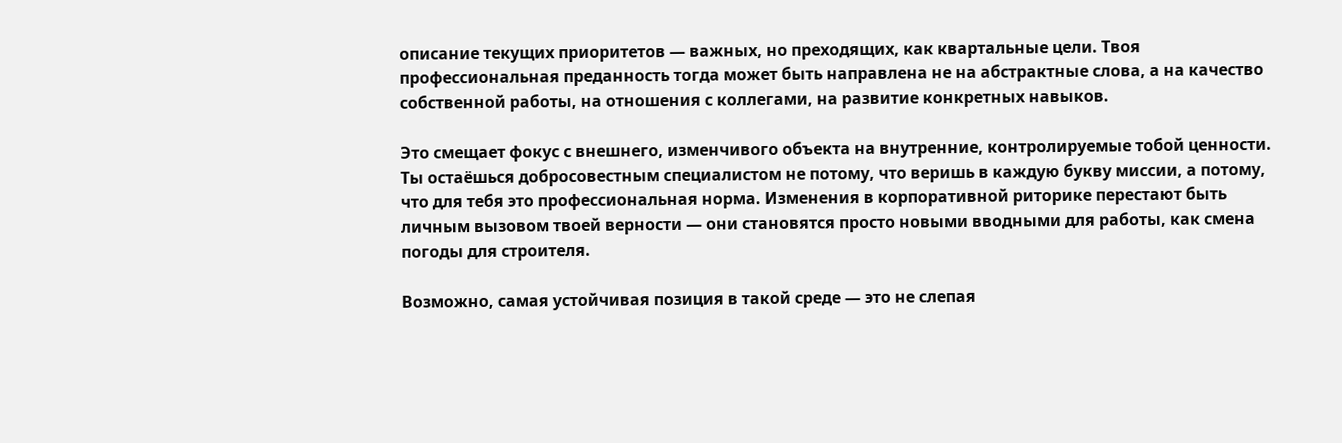описание текущих приоритетов — важных, но преходящих, как квартальные цели. Твоя профессиональная преданность тогда может быть направлена не на абстрактные слова, а на качество собственной работы, на отношения с коллегами, на развитие конкретных навыков.

Это смещает фокус с внешнего, изменчивого объекта на внутренние, контролируемые тобой ценности. Ты остаёшься добросовестным специалистом не потому, что веришь в каждую букву миссии, а потому, что для тебя это профессиональная норма. Изменения в корпоративной риторике перестают быть личным вызовом твоей верности — они становятся просто новыми вводными для работы, как смена погоды для строителя.

Возможно, самая устойчивая позиция в такой среде — это не слепая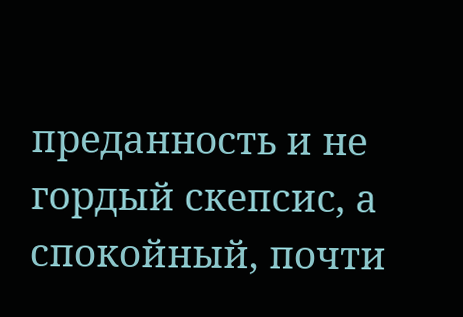преданность и не гордый скепсис, а спокойный, почти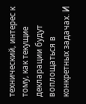технический, интерес к тому, как текущие декларации будут воплощаться в конкретных задачах. И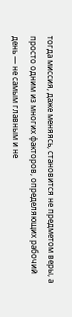тогда миссия, даже меняясь, становится не предметом веры, а просто одним из многих факторов, определяющих рабочий день — не самым главным и не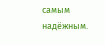самым надёжным.